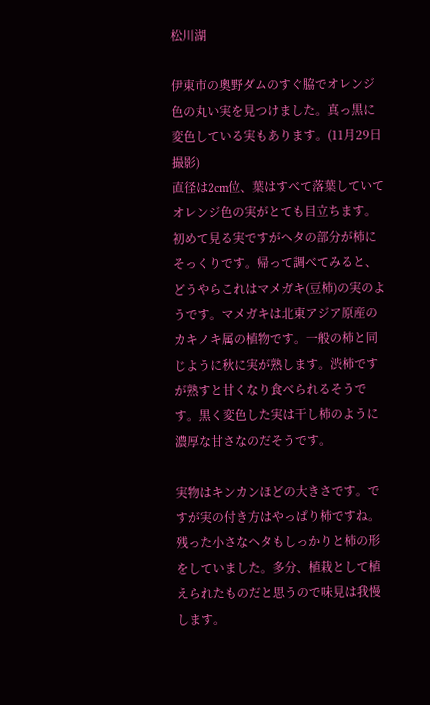松川湖

伊東市の奧野ダムのすぐ脇でオレンジ色の丸い実を見つけました。真っ黒に変色している実もあります。(11月29日撮影)
直径は2cm位、葉はすべて落葉していてオレンジ色の実がとても目立ちます。初めて見る実ですがヘタの部分が柿にそっくりです。帰って調べてみると、どうやらこれはマメガキ(豆柿)の実のようです。マメガキは北東アジア原産のカキノキ属の植物です。一般の柿と同じように秋に実が熟します。渋柿ですが熟すと甘くなり食べられるそうです。黒く変色した実は干し柿のように濃厚な甘さなのだそうです。

実物はキンカンほどの大きさです。ですが実の付き方はやっぱり柿ですね。残った小さなヘタもしっかりと柿の形をしていました。多分、植栽として植えられたものだと思うので味見は我慢します。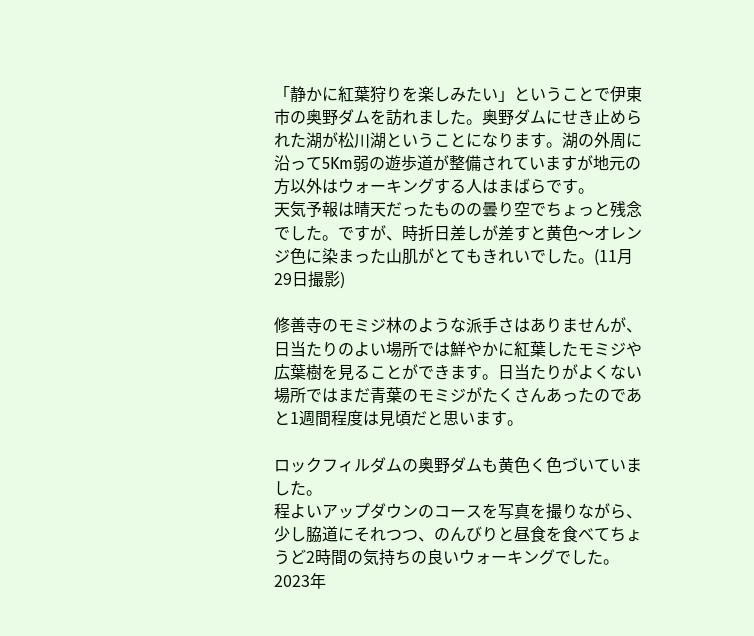「静かに紅葉狩りを楽しみたい」ということで伊東市の奥野ダムを訪れました。奥野ダムにせき止められた湖が松川湖ということになります。湖の外周に沿って5Km弱の遊歩道が整備されていますが地元の方以外はウォーキングする人はまばらです。
天気予報は晴天だったものの曇り空でちょっと残念でした。ですが、時折日差しが差すと黄色〜オレンジ色に染まった山肌がとてもきれいでした。(11月29日撮影)

修善寺のモミジ林のような派手さはありませんが、日当たりのよい場所では鮮やかに紅葉したモミジや広葉樹を見ることができます。日当たりがよくない場所ではまだ青葉のモミジがたくさんあったのであと1週間程度は見頃だと思います。

ロックフィルダムの奥野ダムも黄色く色づいていました。
程よいアップダウンのコースを写真を撮りながら、少し脇道にそれつつ、のんびりと昼食を食べてちょうど2時間の気持ちの良いウォーキングでした。
2023年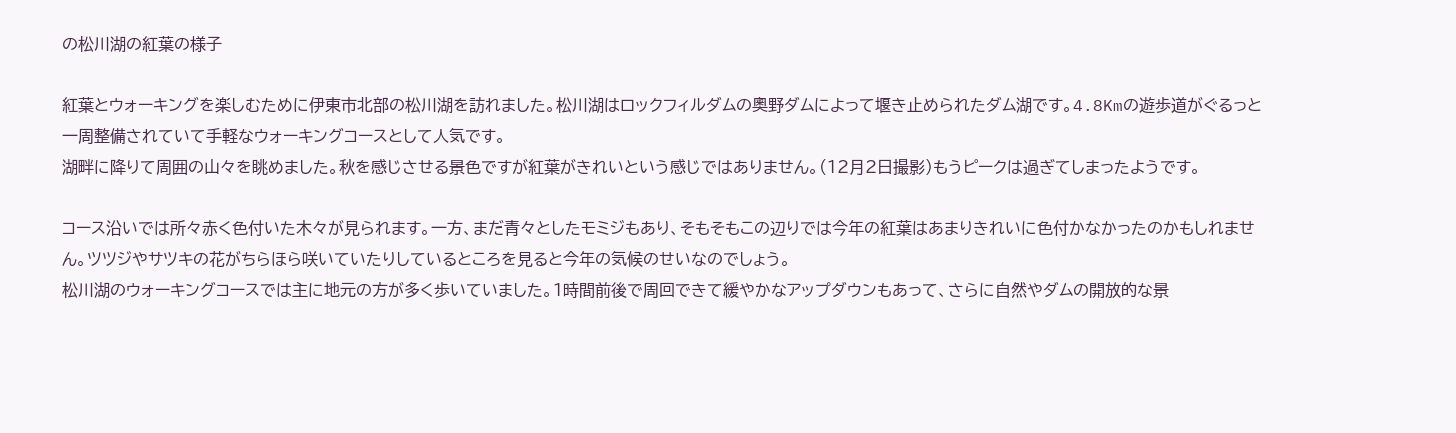の松川湖の紅葉の様子

紅葉とウォーキングを楽しむために伊東市北部の松川湖を訪れました。松川湖はロックフィルダムの奧野ダムによって堰き止められたダム湖です。4.8Kmの遊歩道がぐるっと一周整備されていて手軽なウォーキングコースとして人気です。
湖畔に降りて周囲の山々を眺めました。秋を感じさせる景色ですが紅葉がきれいという感じではありません。(12月2日撮影)もうピークは過ぎてしまったようです。

コース沿いでは所々赤く色付いた木々が見られます。一方、まだ青々としたモミジもあり、そもそもこの辺りでは今年の紅葉はあまりきれいに色付かなかったのかもしれません。ツツジやサツキの花がちらほら咲いていたりしているところを見ると今年の気候のせいなのでしょう。
松川湖のウォーキングコースでは主に地元の方が多く歩いていました。1時間前後で周回できて緩やかなアップダウンもあって、さらに自然やダムの開放的な景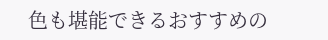色も堪能できるおすすめの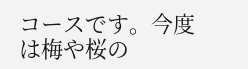コースです。今度は梅や桜の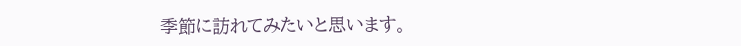季節に訪れてみたいと思います。